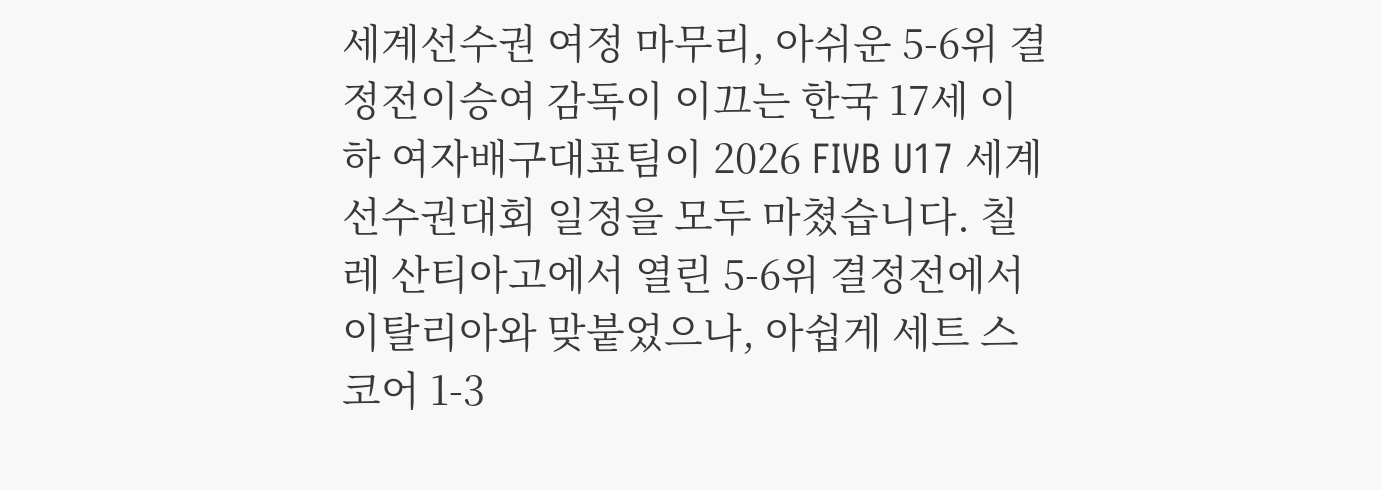세계선수권 여정 마무리, 아쉬운 5-6위 결정전이승여 감독이 이끄는 한국 17세 이하 여자배구대표팀이 2026 FIVB U17 세계선수권대회 일정을 모두 마쳤습니다. 칠레 산티아고에서 열린 5-6위 결정전에서 이탈리아와 맞붙었으나, 아쉽게 세트 스코어 1-3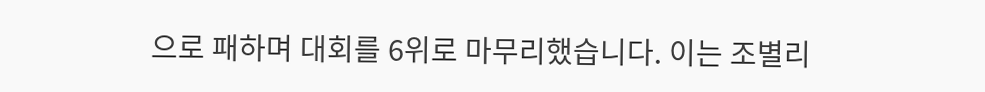으로 패하며 대회를 6위로 마무리했습니다. 이는 조별리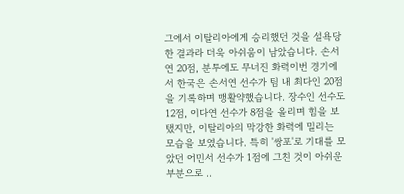그에서 이탈리아에게 승리했던 것을 설욕당한 결과라 더욱 아쉬움이 남았습니다. 손서연 20점, 분투에도 무너진 화력이번 경기에서 한국은 손서연 선수가 팀 내 최다인 20점을 기록하며 맹활약했습니다. 장수인 선수도 12점, 이다연 선수가 8점을 올리며 힘을 보탰지만, 이탈리아의 막강한 화력에 밀리는 모습을 보였습니다. 특히 '쌍포'로 기대를 모았던 어민서 선수가 1점에 그친 것이 아쉬운 부분으로 ..